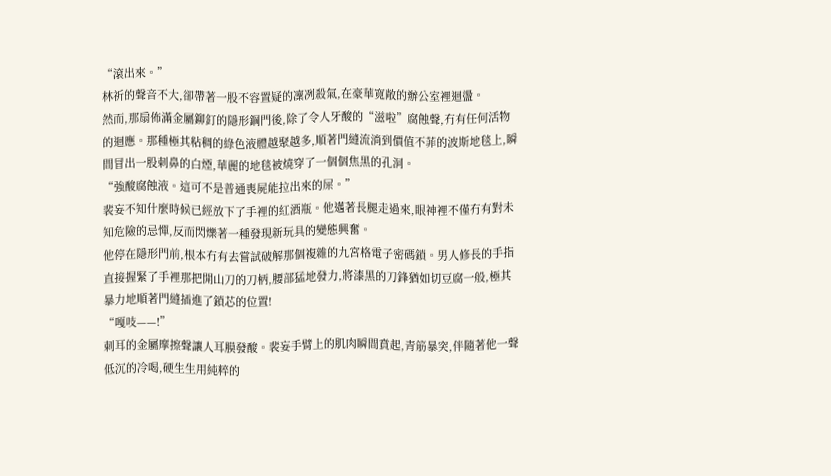“滾出來。”
林祈的聲音不大,卻帶著一股不容置疑的凜冽殺氣,在豪華寬敞的辦公室裡迴盪。
然而,那扇佈滿金屬鉚釘的隱形鋼門後,除了令人牙酸的“滋啦”腐蝕聲,冇有任何活物的迴應。那種極其粘稠的綠色液體越聚越多,順著門縫流淌到價值不菲的波斯地毯上,瞬間冒出一股刺鼻的白煙,華麗的地毯被燒穿了一個個焦黑的孔洞。
“強酸腐蝕液。這可不是普通喪屍能拉出來的屎。”
裴妄不知什麼時候已經放下了手裡的紅酒瓶。他邁著長腿走過來,眼神裡不僅冇有對未知危險的忌憚,反而閃爍著一種發現新玩具的變態興奮。
他停在隱形門前,根本冇有去嘗試破解那個複雜的九宮格電子密碼鎖。男人修長的手指直接握緊了手裡那把開山刀的刀柄,腰部猛地發力,將漆黑的刀鋒猶如切豆腐一般,極其暴力地順著門縫插進了鎖芯的位置!
“嘎吱——!”
刺耳的金屬摩擦聲讓人耳膜發酸。裴妄手臂上的肌肉瞬間賁起,青筋暴突,伴隨著他一聲低沉的冷喝,硬生生用純粹的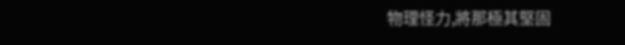物理怪力,將那極其堅固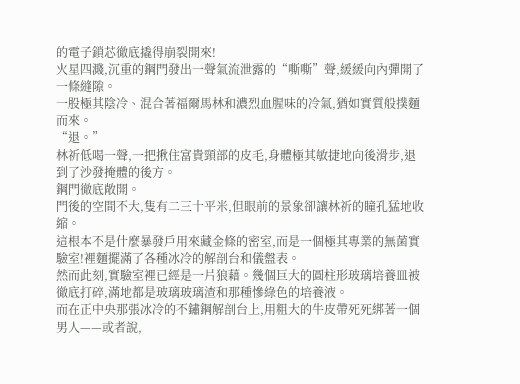的電子鎖芯徹底撬得崩裂開來!
火星四濺,沉重的鋼門發出一聲氣流泄露的“嘶嘶”聲,緩緩向內彈開了一條縫隙。
一股極其陰冷、混合著福爾馬林和濃烈血腥味的冷氣,猶如實質般撲麵而來。
“退。”
林祈低喝一聲,一把揪住富貴頸部的皮毛,身體極其敏捷地向後滑步,退到了沙發掩體的後方。
鋼門徹底敞開。
門後的空間不大,隻有二三十平米,但眼前的景象卻讓林祈的瞳孔猛地收縮。
這根本不是什麼暴發戶用來藏金條的密室,而是一個極其專業的無菌實驗室!裡麵擺滿了各種冰冷的解剖台和儀盤表。
然而此刻,實驗室裡已經是一片狼藉。幾個巨大的圓柱形玻璃培養皿被徹底打碎,滿地都是玻璃玻璃渣和那種慘綠色的培養液。
而在正中央那張冰冷的不鏽鋼解剖台上,用粗大的牛皮帶死死綁著一個男人——或者說,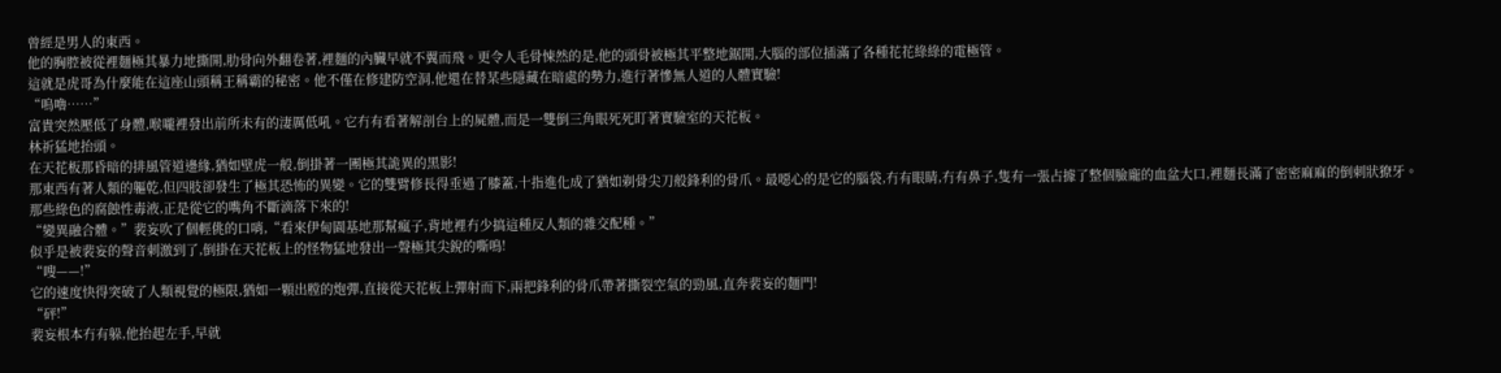曾經是男人的東西。
他的胸腔被從裡麵極其暴力地撕開,肋骨向外翻卷著,裡麵的內臟早就不翼而飛。更令人毛骨悚然的是,他的頭骨被極其平整地鋸開,大腦的部位插滿了各種花花綠綠的電極管。
這就是虎哥為什麼能在這座山頭稱王稱霸的秘密。他不僅在修建防空洞,他還在替某些隱藏在暗處的勢力,進行著慘無人道的人體實驗!
“嗚嚕……”
富貴突然壓低了身體,喉嚨裡發出前所未有的淒厲低吼。它冇有看著解剖台上的屍體,而是一雙倒三角眼死死盯著實驗室的天花板。
林祈猛地抬頭。
在天花板那昏暗的排風管道邊緣,猶如壁虎一般,倒掛著一團極其詭異的黑影!
那東西有著人類的軀乾,但四肢卻發生了極其恐怖的異變。它的雙臂修長得垂過了膝蓋,十指進化成了猶如剃骨尖刀般鋒利的骨爪。最噁心的是它的腦袋,冇有眼睛,冇有鼻子,隻有一張占據了整個臉龐的血盆大口,裡麵長滿了密密麻麻的倒刺狀獠牙。
那些綠色的腐蝕性毒液,正是從它的嘴角不斷滴落下來的!
“變異融合體。”裴妄吹了個輕佻的口哨,“看來伊甸園基地那幫瘋子,背地裡冇少搞這種反人類的雜交配種。”
似乎是被裴妄的聲音刺激到了,倒掛在天花板上的怪物猛地發出一聲極其尖銳的嘶鳴!
“嗖——!”
它的速度快得突破了人類視覺的極限,猶如一顆出膛的炮彈,直接從天花板上彈射而下,兩把鋒利的骨爪帶著撕裂空氣的勁風,直奔裴妄的麵門!
“砰!”
裴妄根本冇有躲,他抬起左手,早就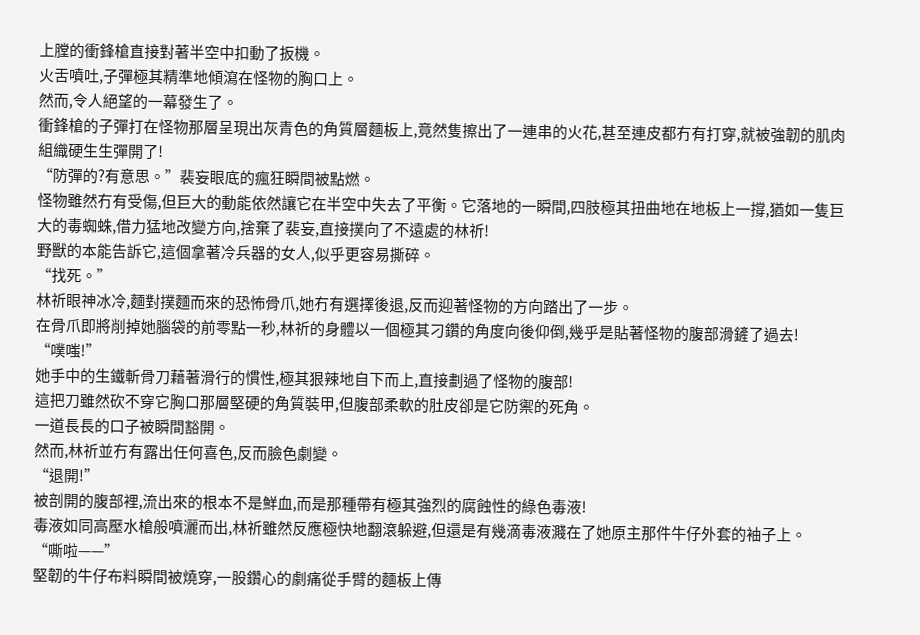上膛的衝鋒槍直接對著半空中扣動了扳機。
火舌噴吐,子彈極其精準地傾瀉在怪物的胸口上。
然而,令人絕望的一幕發生了。
衝鋒槍的子彈打在怪物那層呈現出灰青色的角質層麵板上,竟然隻擦出了一連串的火花,甚至連皮都冇有打穿,就被強韌的肌肉組織硬生生彈開了!
“防彈的?有意思。”裴妄眼底的瘋狂瞬間被點燃。
怪物雖然冇有受傷,但巨大的動能依然讓它在半空中失去了平衡。它落地的一瞬間,四肢極其扭曲地在地板上一撐,猶如一隻巨大的毒蜘蛛,借力猛地改變方向,捨棄了裴妄,直接撲向了不遠處的林祈!
野獸的本能告訴它,這個拿著冷兵器的女人,似乎更容易撕碎。
“找死。”
林祈眼神冰冷,麵對撲麵而來的恐怖骨爪,她冇有選擇後退,反而迎著怪物的方向踏出了一步。
在骨爪即將削掉她腦袋的前零點一秒,林祈的身體以一個極其刁鑽的角度向後仰倒,幾乎是貼著怪物的腹部滑鏟了過去!
“噗嗤!”
她手中的生鐵斬骨刀藉著滑行的慣性,極其狠辣地自下而上,直接劃過了怪物的腹部!
這把刀雖然砍不穿它胸口那層堅硬的角質裝甲,但腹部柔軟的肚皮卻是它防禦的死角。
一道長長的口子被瞬間豁開。
然而,林祈並冇有露出任何喜色,反而臉色劇變。
“退開!”
被剖開的腹部裡,流出來的根本不是鮮血,而是那種帶有極其強烈的腐蝕性的綠色毒液!
毒液如同高壓水槍般噴灑而出,林祈雖然反應極快地翻滾躲避,但還是有幾滴毒液濺在了她原主那件牛仔外套的袖子上。
“嘶啦——”
堅韌的牛仔布料瞬間被燒穿,一股鑽心的劇痛從手臂的麵板上傳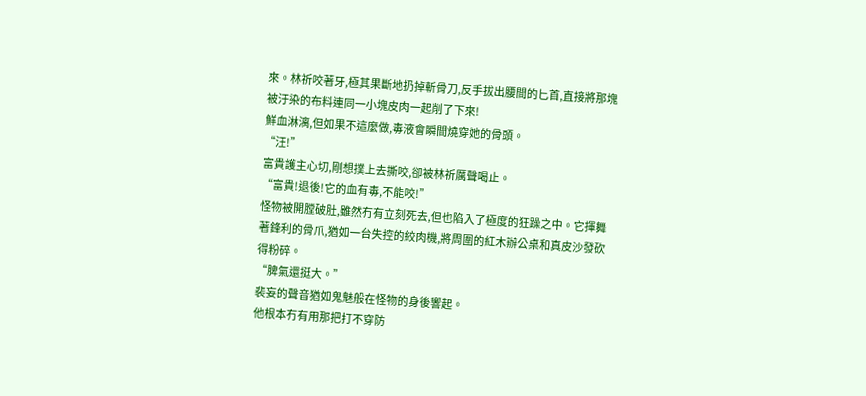來。林祈咬著牙,極其果斷地扔掉斬骨刀,反手拔出腰間的匕首,直接將那塊被汙染的布料連同一小塊皮肉一起削了下來!
鮮血淋漓,但如果不這麼做,毒液會瞬間燒穿她的骨頭。
“汪!”
富貴護主心切,剛想撲上去撕咬,卻被林祈厲聲喝止。
“富貴!退後!它的血有毒,不能咬!”
怪物被開膛破肚,雖然冇有立刻死去,但也陷入了極度的狂躁之中。它揮舞著鋒利的骨爪,猶如一台失控的絞肉機,將周圍的紅木辦公桌和真皮沙發砍得粉碎。
“脾氣還挺大。”
裴妄的聲音猶如鬼魅般在怪物的身後響起。
他根本冇有用那把打不穿防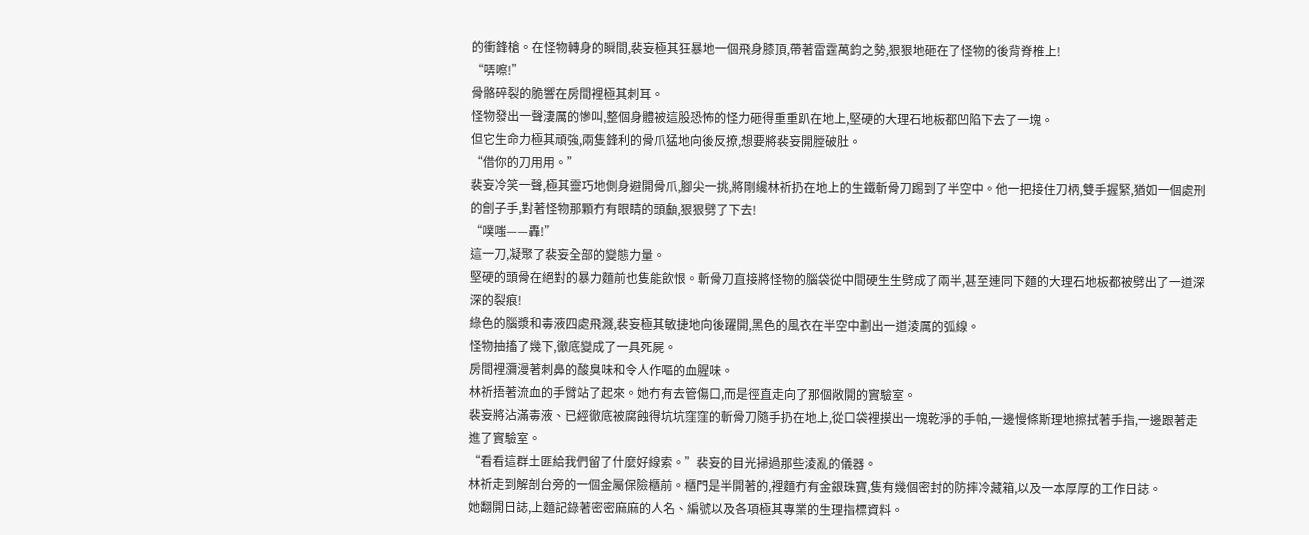的衝鋒槍。在怪物轉身的瞬間,裴妄極其狂暴地一個飛身膝頂,帶著雷霆萬鈞之勢,狠狠地砸在了怪物的後背脊椎上!
“哢嚓!”
骨骼碎裂的脆響在房間裡極其刺耳。
怪物發出一聲淒厲的慘叫,整個身體被這股恐怖的怪力砸得重重趴在地上,堅硬的大理石地板都凹陷下去了一塊。
但它生命力極其頑強,兩隻鋒利的骨爪猛地向後反撩,想要將裴妄開膛破肚。
“借你的刀用用。”
裴妄冷笑一聲,極其靈巧地側身避開骨爪,腳尖一挑,將剛纔林祈扔在地上的生鐵斬骨刀踢到了半空中。他一把接住刀柄,雙手握緊,猶如一個處刑的劊子手,對著怪物那顆冇有眼睛的頭顱,狠狠劈了下去!
“噗嗤——轟!”
這一刀,凝聚了裴妄全部的變態力量。
堅硬的頭骨在絕對的暴力麵前也隻能飲恨。斬骨刀直接將怪物的腦袋從中間硬生生劈成了兩半,甚至連同下麵的大理石地板都被劈出了一道深深的裂痕!
綠色的腦漿和毒液四處飛濺,裴妄極其敏捷地向後躍開,黑色的風衣在半空中劃出一道淩厲的弧線。
怪物抽搐了幾下,徹底變成了一具死屍。
房間裡瀰漫著刺鼻的酸臭味和令人作嘔的血腥味。
林祈捂著流血的手臂站了起來。她冇有去管傷口,而是徑直走向了那個敞開的實驗室。
裴妄將沾滿毒液、已經徹底被腐蝕得坑坑窪窪的斬骨刀隨手扔在地上,從口袋裡摸出一塊乾淨的手帕,一邊慢條斯理地擦拭著手指,一邊跟著走進了實驗室。
“看看這群土匪給我們留了什麼好線索。”裴妄的目光掃過那些淩亂的儀器。
林祈走到解剖台旁的一個金屬保險櫃前。櫃門是半開著的,裡麵冇有金銀珠寶,隻有幾個密封的防摔冷藏箱,以及一本厚厚的工作日誌。
她翻開日誌,上麵記錄著密密麻麻的人名、編號以及各項極其專業的生理指標資料。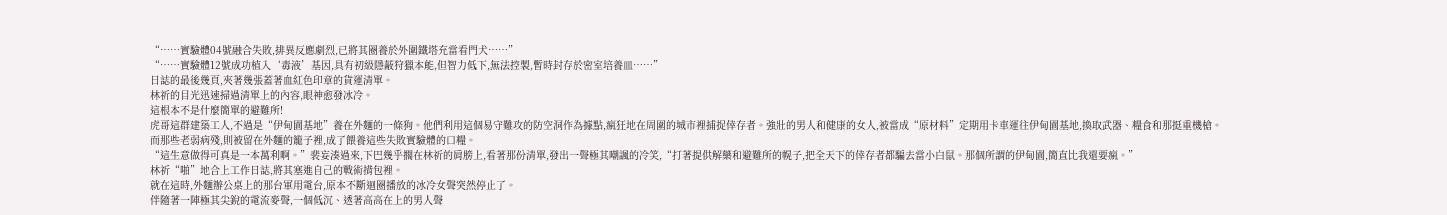“……實驗體04號融合失敗,排異反應劇烈,已將其圈養於外圍鐵塔充當看門犬……”
“……實驗體12號成功植入‘毒液’基因,具有初級隱蔽狩獵本能,但智力低下,無法控製,暫時封存於密室培養皿……”
日誌的最後幾頁,夾著幾張蓋著血紅色印章的貨運清單。
林祈的目光迅速掃過清單上的內容,眼神愈發冰冷。
這根本不是什麼簡單的避難所!
虎哥這群建築工人,不過是“伊甸園基地”養在外麵的一條狗。他們利用這個易守難攻的防空洞作為據點,瘋狂地在周圍的城市裡捕捉倖存者。強壯的男人和健康的女人,被當成“原材料”定期用卡車運往伊甸園基地,換取武器、糧食和那挺重機槍。
而那些老弱病殘,則被留在外麵的籠子裡,成了餵養這些失敗實驗體的口糧。
“這生意做得可真是一本萬利啊。”裴妄湊過來,下巴幾乎擱在林祈的肩膀上,看著那份清單,發出一聲極其嘲諷的冷笑,“打著提供解藥和避難所的幌子,把全天下的倖存者都騙去當小白鼠。那個所謂的伊甸園,簡直比我還要瘋。”
林祈“啪”地合上工作日誌,將其塞進自己的戰術揹包裡。
就在這時,外麵辦公桌上的那台軍用電台,原本不斷迴圈播放的冰冷女聲突然停止了。
伴隨著一陣極其尖銳的電流麥聲,一個低沉、透著高高在上的男人聲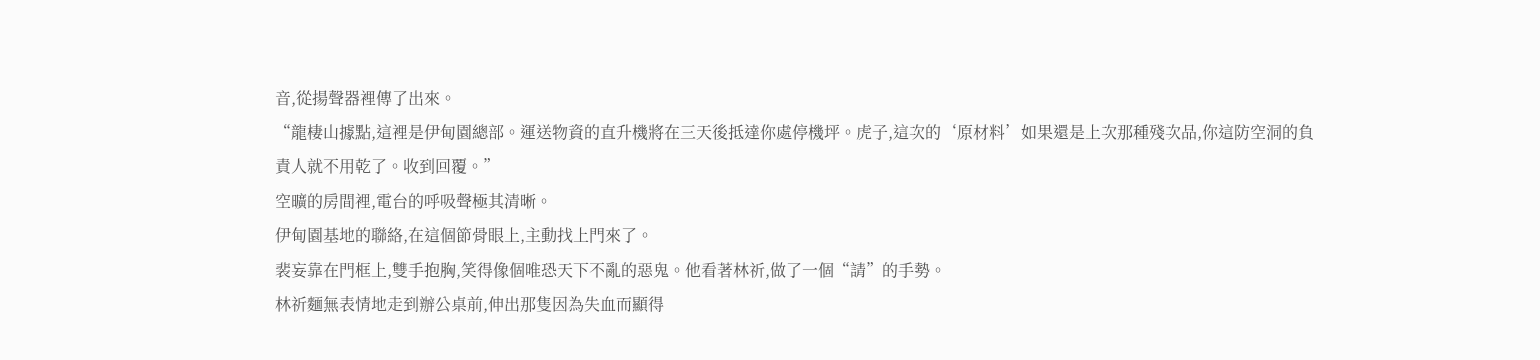音,從揚聲器裡傳了出來。
“龍棲山據點,這裡是伊甸園總部。運送物資的直升機將在三天後抵達你處停機坪。虎子,這次的‘原材料’如果還是上次那種殘次品,你這防空洞的負責人就不用乾了。收到回覆。”
空曠的房間裡,電台的呼吸聲極其清晰。
伊甸園基地的聯絡,在這個節骨眼上,主動找上門來了。
裴妄靠在門框上,雙手抱胸,笑得像個唯恐天下不亂的惡鬼。他看著林祈,做了一個“請”的手勢。
林祈麵無表情地走到辦公桌前,伸出那隻因為失血而顯得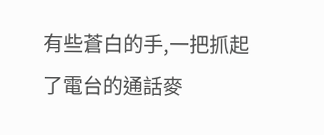有些蒼白的手,一把抓起了電台的通話麥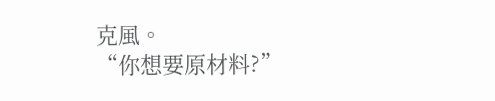克風。
“你想要原材料?”